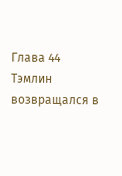Глава 44
Тэмлин возвращался в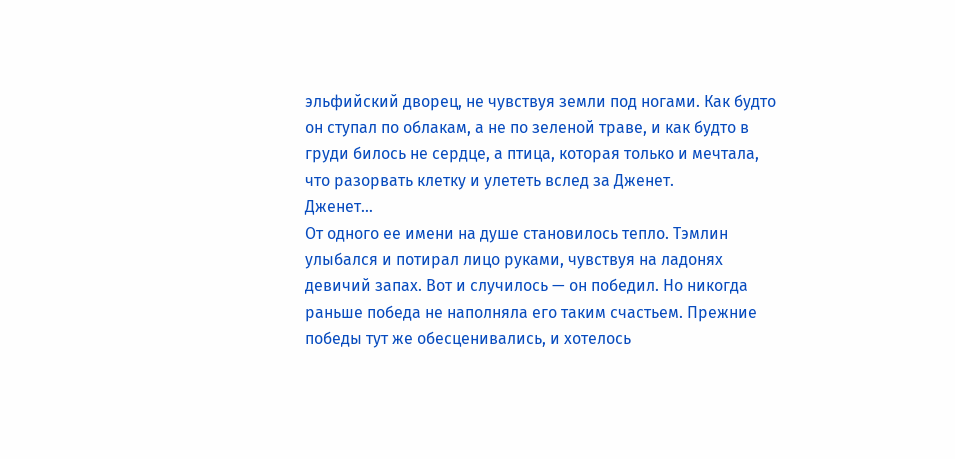эльфийский дворец, не чувствуя земли под ногами. Как будто он ступал по облакам, а не по зеленой траве, и как будто в груди билось не сердце, а птица, которая только и мечтала, что разорвать клетку и улететь вслед за Дженет.
Дженет…
От одного ее имени на душе становилось тепло. Тэмлин улыбался и потирал лицо руками, чувствуя на ладонях девичий запах. Вот и случилось — он победил. Но никогда раньше победа не наполняла его таким счастьем. Прежние победы тут же обесценивались, и хотелось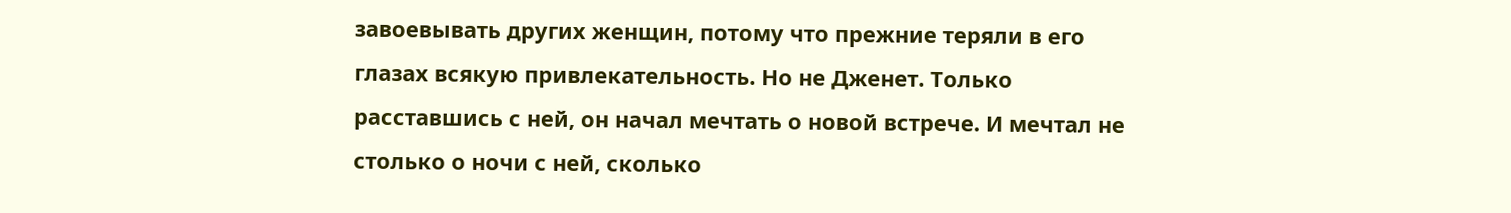завоевывать других женщин, потому что прежние теряли в его глазах всякую привлекательность. Но не Дженет. Только расставшись с ней, он начал мечтать о новой встрече. И мечтал не столько о ночи с ней, сколько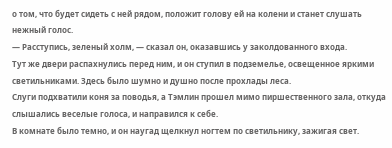о том, что будет сидеть с ней рядом, положит голову ей на колени и станет слушать нежный голос.
— Расступись, зеленый холм, — сказал он, оказавшись у заколдованного входа.
Тут же двери распахнулись перед ним, и он ступил в подземелье, освещенное яркими светильниками. Здесь было шумно и душно после прохлады леса.
Слуги подхватили коня за поводья, а Тэмлин прошел мимо пиршественного зала, откуда слышались веселые голоса, и направился к себе.
В комнате было темно, и он наугад щелкнул ногтем по светильнику, зажигая свет.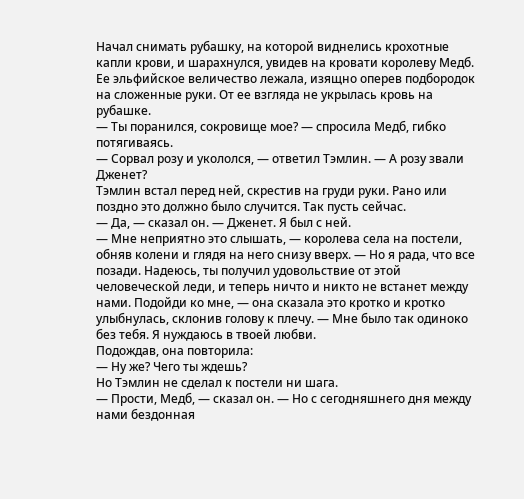Начал снимать рубашку, на которой виднелись крохотные капли крови, и шарахнулся, увидев на кровати королеву Медб.
Ее эльфийское величество лежала, изящно оперев подбородок на сложенные руки. От ее взгляда не укрылась кровь на рубашке.
— Ты поранился, сокровище мое? — спросила Медб, гибко потягиваясь.
— Сорвал розу и укололся, — ответил Тэмлин. — А розу звали Дженет?
Тэмлин встал перед ней, скрестив на груди руки. Рано или поздно это должно было случится. Так пусть сейчас.
— Да, — сказал он. — Дженет. Я был с ней.
— Мне неприятно это слышать, — королева села на постели, обняв колени и глядя на него снизу вверх. — Но я рада, что все позади. Надеюсь, ты получил удовольствие от этой человеческой леди, и теперь ничто и никто не встанет между нами. Подойди ко мне, — она сказала это кротко и кротко улыбнулась, склонив голову к плечу. — Мне было так одиноко без тебя. Я нуждаюсь в твоей любви.
Подождав, она повторила:
— Ну же? Чего ты ждешь?
Но Тэмлин не сделал к постели ни шага.
— Прости, Медб, — сказал он. — Но с сегодняшнего дня между нами бездонная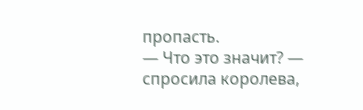пропасть.
— Что это значит? — спросила королева,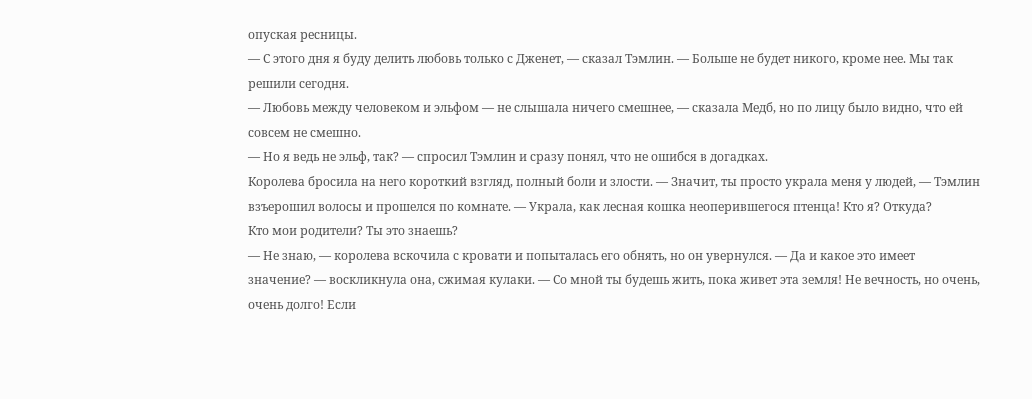опуская ресницы.
— С этого дня я буду делить любовь только с Дженет, — сказал Тэмлин. — Больше не будет никого, кроме нее. Мы так решили сегодня.
— Любовь между человеком и эльфом — не слышала ничего смешнее, — сказала Медб, но по лицу было видно, что ей совсем не смешно.
— Но я ведь не эльф, так? — спросил Тэмлин и сразу понял, что не ошибся в догадках.
Королева бросила на него короткий взгляд, полный боли и злости. — Значит, ты просто украла меня у людей, — Тэмлин взъерошил волосы и прошелся по комнате. — Украла, как лесная кошка неоперившегося птенца! Кто я? Откуда?
Кто мои родители? Ты это знаешь?
— Не знаю, — королева вскочила с кровати и попыталась его обнять, но он увернулся. — Да и какое это имеет значение? — воскликнула она, сжимая кулаки. — Со мной ты будешь жить, пока живет эта земля! Не вечность, но очень, очень долго! Если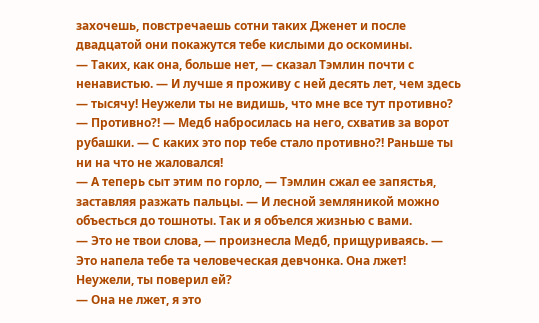захочешь, повстречаешь сотни таких Дженет и после двадцатой они покажутся тебе кислыми до оскомины.
— Таких, как она, больше нет, — сказал Тэмлин почти с ненавистью. — И лучше я проживу с ней десять лет, чем здесь — тысячу! Неужели ты не видишь, что мне все тут противно?
— Противно?! — Медб набросилась на него, схватив за ворот рубашки. — С каких это пор тебе стало противно?! Раньше ты ни на что не жаловался!
— А теперь сыт этим по горло, — Тэмлин сжал ее запястья, заставляя разжать пальцы. — И лесной земляникой можно объесться до тошноты. Так и я объелся жизнью с вами.
— Это не твои слова, — произнесла Медб, прищуриваясь. — Это напела тебе та человеческая девчонка. Она лжет! Неужели, ты поверил ей?
— Она не лжет, я это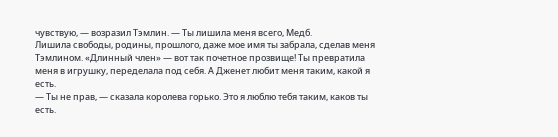чувствую, — возразил Тэмлин. — Ты лишила меня всего, Медб.
Лишила свободы, родины, прошлого, даже мое имя ты забрала, сделав меня Тэмлином. «Длинный член» — вот так почетное прозвище! Ты превратила меня в игрушку, переделала под себя. А Дженет любит меня таким, какой я есть.
— Ты не прав, — сказала королева горько. Это я люблю тебя таким, каков ты есть.